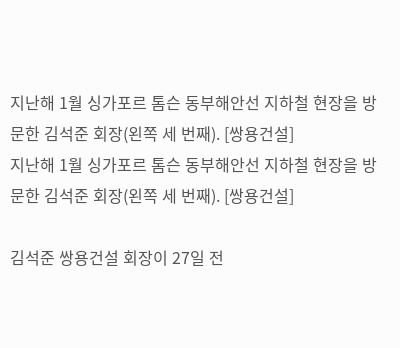지난해 1월 싱가포르 톰슨 동부해안선 지하철 현장을 방문한 김석준 회장(왼쪽 세 번째). [쌍용건설]
지난해 1월 싱가포르 톰슨 동부해안선 지하철 현장을 방문한 김석준 회장(왼쪽 세 번째). [쌍용건설]

김석준 쌍용건설 회장이 27일 전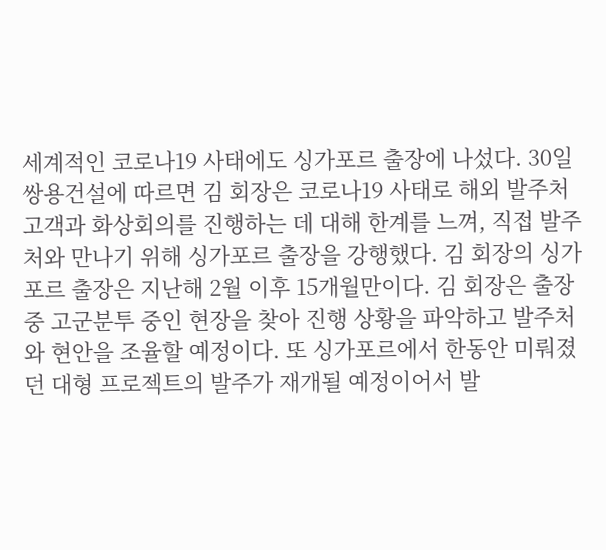세계적인 코로나19 사태에도 싱가포르 출장에 나섰다. 30일 쌍용건설에 따르면 김 회장은 코로나19 사태로 해외 발주처 고객과 화상회의를 진행하는 데 대해 한계를 느껴, 직접 발주처와 만나기 위해 싱가포르 출장을 강행했다. 김 회장의 싱가포르 출장은 지난해 2월 이후 15개월만이다. 김 회장은 출장 중 고군분투 중인 현장을 찾아 진행 상황을 파악하고 발주처와 현안을 조율할 예정이다. 또 싱가포르에서 한동안 미뤄졌던 대형 프로젝트의 발주가 재개될 예정이어서 발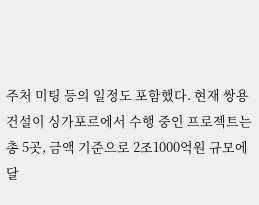주처 미팅 등의 일정도 포함했다. 현재 쌍용건설이 싱가포르에서 수행 중인 프로젝트는 총 5곳, 금액 기준으로 2조1000억원 규모에 달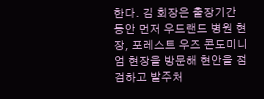한다. 김 회장은 출장기간 동안 먼저 우드랜드 병원 현장, 포레스트 우즈 콘도미니엄 현장을 방문해 현안을 점검하고 발주처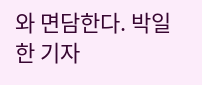와 면담한다. 박일한 기자